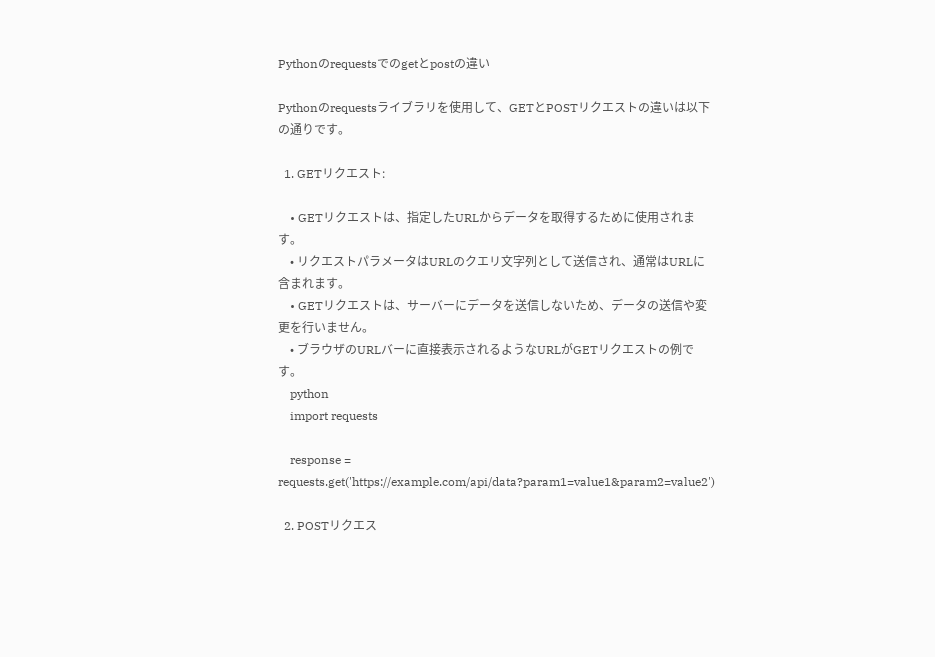Pythonのrequestsでのgetとpostの違い

Pythonのrequestsライブラリを使用して、GETとPOSTリクエストの違いは以下の通りです。

  1. GETリクエスト:

    • GETリクエストは、指定したURLからデータを取得するために使用されます。
    • リクエストパラメータはURLのクエリ文字列として送信され、通常はURLに含まれます。
    • GETリクエストは、サーバーにデータを送信しないため、データの送信や変更を行いません。
    • ブラウザのURLバーに直接表示されるようなURLがGETリクエストの例です。
    python
    import requests

    response = requests.get('https://example.com/api/data?param1=value1&param2=value2')

  2. POSTリクエス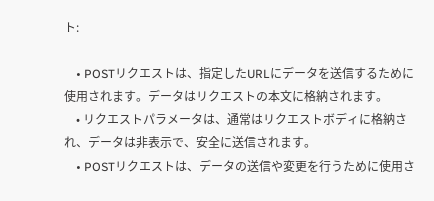ト:

    • POSTリクエストは、指定したURLにデータを送信するために使用されます。データはリクエストの本文に格納されます。
    • リクエストパラメータは、通常はリクエストボディに格納され、データは非表示で、安全に送信されます。
    • POSTリクエストは、データの送信や変更を行うために使用さ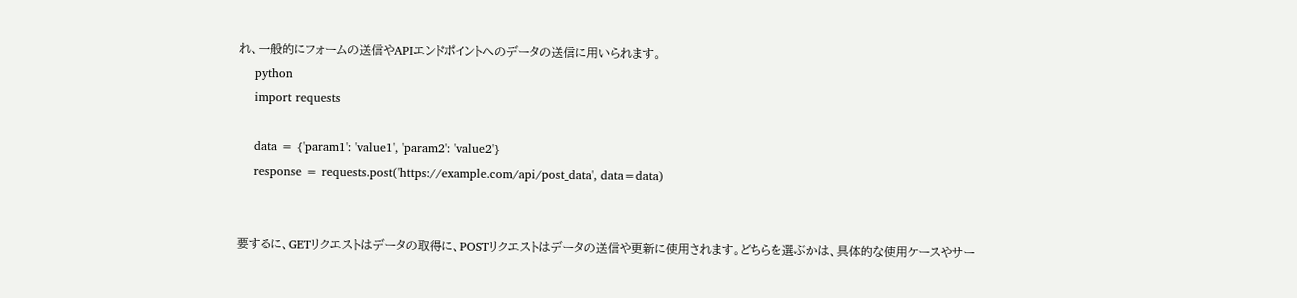れ、一般的にフォームの送信やAPIエンドポイントへのデータの送信に用いられます。
    python
    import requests

    data = {'param1': 'value1', 'param2': 'value2'}
    response = requests.post('https://example.com/api/post_data', data=data)


要するに、GETリクエストはデータの取得に、POSTリクエストはデータの送信や更新に使用されます。どちらを選ぶかは、具体的な使用ケースやサー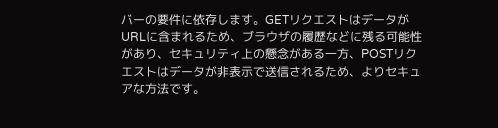バーの要件に依存します。GETリクエストはデータがURLに含まれるため、ブラウザの履歴などに残る可能性があり、セキュリティ上の懸念がある一方、POSTリクエストはデータが非表示で送信されるため、よりセキュアな方法です。